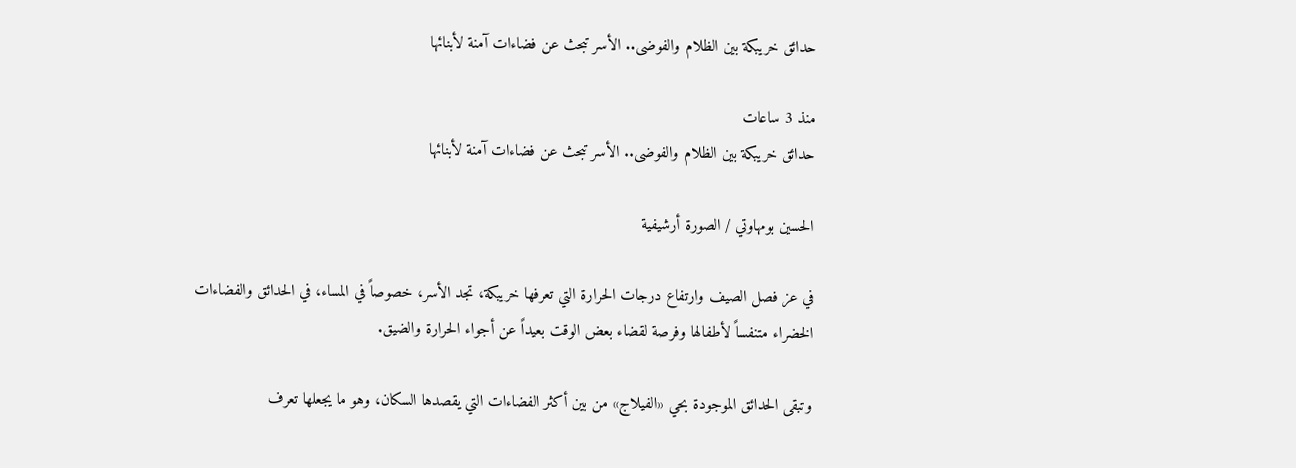حدائق خريبكة بين الظلام والفوضى.. الأسر تبحث عن فضاءات آمنة لأبنائها

منذ 3 ساعات
حدائق خريبكة بين الظلام والفوضى.. الأسر تبحث عن فضاءات آمنة لأبنائها

الحسين بومهاوتي / الصورة أرشيفية

في عز فصل الصيف وارتفاع درجات الحرارة التي تعرفها خريبكة، تجد الأسر، خصوصاً في المساء، في الحدائق والفضاءات الخضراء متنفساً لأطفالها وفرصة لقضاء بعض الوقت بعيداً عن أجواء الحرارة والضيق.

وتبقى الحدائق الموجودة بحي «الفيلاج» من بين أكثر الفضاءات التي يقصدها السكان، وهو ما يجعلها تعرف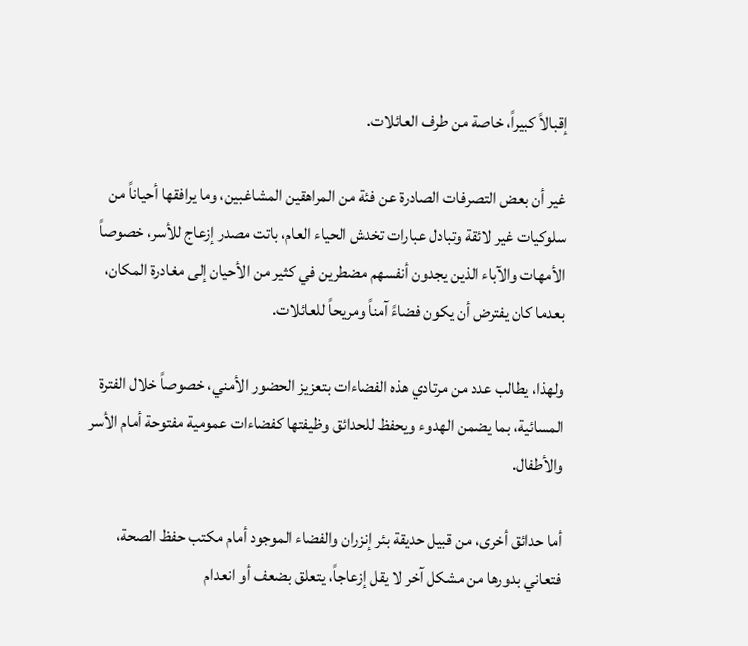إقبالاً كبيراً، خاصة من طرف العائلات.

غير أن بعض التصرفات الصادرة عن فئة من المراهقين المشاغبين، وما يرافقها أحياناً من سلوكيات غير لائقة وتبادل عبارات تخدش الحياء العام، باتت مصدر إزعاج للأسر، خصوصاً الأمهات والآباء الذين يجدون أنفسهم مضطرين في كثير من الأحيان إلى مغادرة المكان، بعدما كان يفترض أن يكون فضاءً آمناً ومريحاً للعائلات.

ولهذا، يطالب عدد من مرتادي هذه الفضاءات بتعزيز الحضور الأمني، خصوصاً خلال الفترة المسائية، بما يضمن الهدوء ويحفظ للحدائق وظيفتها كفضاءات عمومية مفتوحة أمام الأسر والأطفال.

أما حدائق أخرى، من قبيل حديقة بئر إنزران والفضاء الموجود أمام مكتب حفظ الصحة، فتعاني بدورها من مشكل آخر لا يقل إزعاجاً، يتعلق بضعف أو انعدام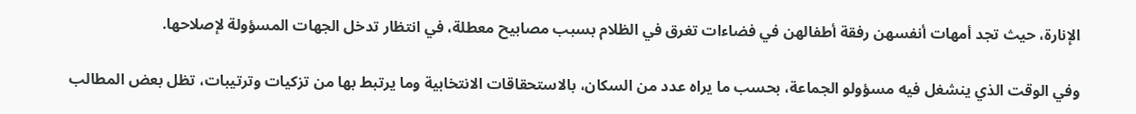الإنارة، حيث تجد أمهات أنفسهن رفقة أطفالهن في فضاءات تغرق في الظلام بسبب مصابيح معطلة، في انتظار تدخل الجهات المسؤولة لإصلاحها.

وفي الوقت الذي ينشغل فيه مسؤولو الجماعة، بحسب ما يراه عدد من السكان، بالاستحقاقات الانتخابية وما يرتبط بها من تزكيات وترتيبات، تظل بعض المطالب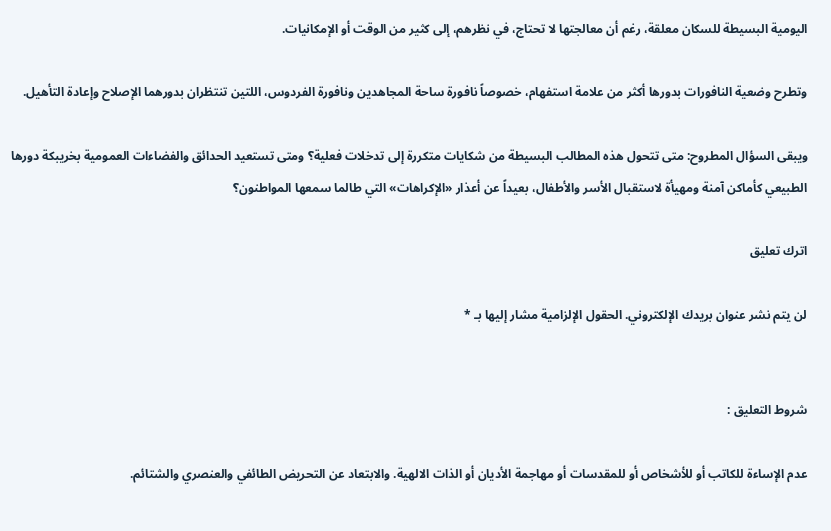اليومية البسيطة للسكان معلقة، رغم أن معالجتها لا تحتاج، في نظرهم، إلى كثير من الوقت أو الإمكانيات.

وتطرح وضعية النافورات بدورها أكثر من علامة استفهام، خصوصاً نافورة ساحة المجاهدين ونافورة الفردوس، اللتين تنتظران بدورهما الإصلاح وإعادة التأهيل.

ويبقى السؤال المطروح: متى تتحول هذه المطالب البسيطة من شكايات متكررة إلى تدخلات فعلية؟ ومتى تستعيد الحدائق والفضاءات العمومية بخريبكة دورها الطبيعي كأماكن آمنة ومهيأة لاستقبال الأسر والأطفال، بعيداً عن أعذار «الإكراهات» التي طالما سمعها المواطنون؟

اترك تعليق

لن يتم نشر عنوان بريدك الإلكتروني. الحقول الإلزامية مشار إليها بـ *


شروط التعليق :

عدم الإساءة للكاتب أو للأشخاص أو للمقدسات أو مهاجمة الأديان أو الذات الالهية. والابتعاد عن التحريض الطائفي والعنصري والشتائم.